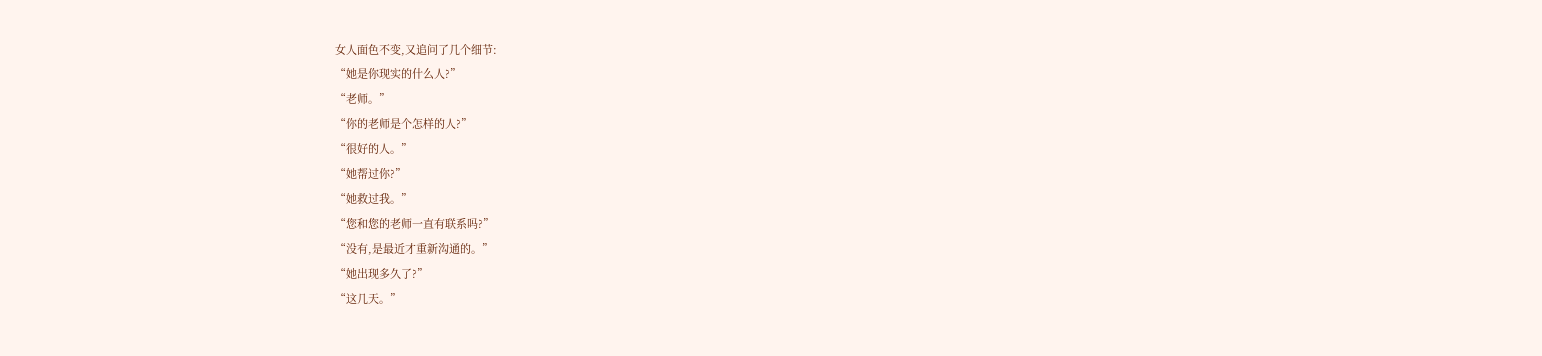女人面色不变,又追问了几个细节:
“她是你现实的什么人?”
“老师。”
“你的老师是个怎样的人?”
“很好的人。”
“她帮过你?”
“她救过我。”
“您和您的老师一直有联系吗?”
“没有,是最近才重新沟通的。”
“她出现多久了?”
“这几天。”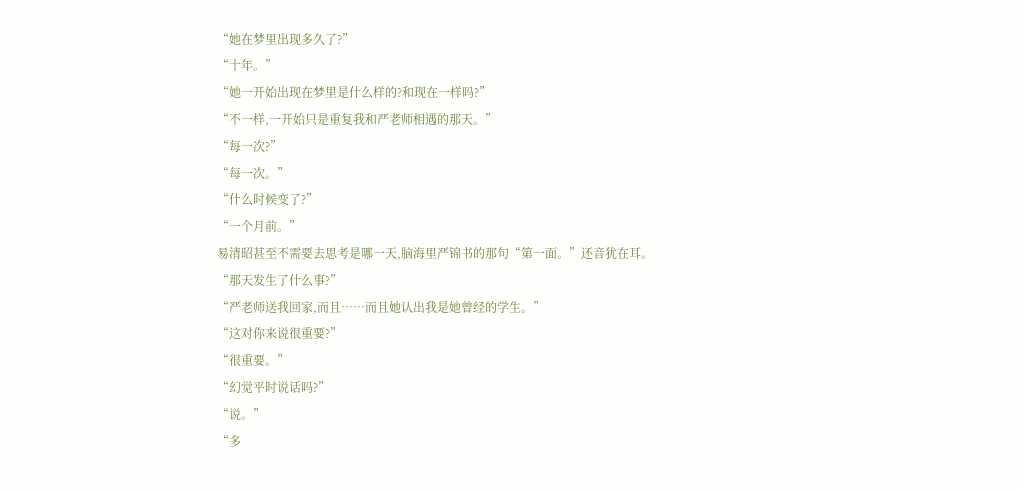“她在梦里出现多久了?”
“十年。”
“她一开始出现在梦里是什么样的?和现在一样吗?”
“不一样,一开始只是重复我和严老师相遇的那天。”
“每一次?”
“每一次。”
“什么时候变了?”
“一个月前。”
易清昭甚至不需要去思考是哪一天,脑海里严锦书的那句“第一面。”还音犹在耳。
“那天发生了什么事?”
“严老师送我回家,而且……而且她认出我是她曾经的学生。”
“这对你来说很重要?”
“很重要。”
“幻觉平时说话吗?”
“说。”
“多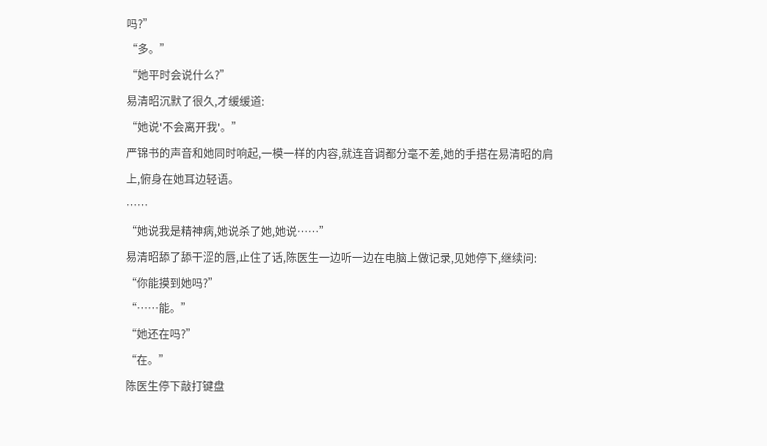吗?”
“多。”
“她平时会说什么?”
易清昭沉默了很久,才缓缓道:
“她说'不会离开我'。”
严锦书的声音和她同时响起,一模一样的内容,就连音调都分毫不差,她的手搭在易清昭的肩上,俯身在她耳边轻语。
……
“她说我是精神病,她说杀了她,她说……”
易清昭舔了舔干涩的唇,止住了话,陈医生一边听一边在电脑上做记录,见她停下,继续问:
“你能摸到她吗?”
“……能。”
“她还在吗?”
“在。”
陈医生停下敲打键盘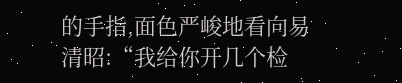的手指,面色严峻地看向易清昭:“我给你开几个检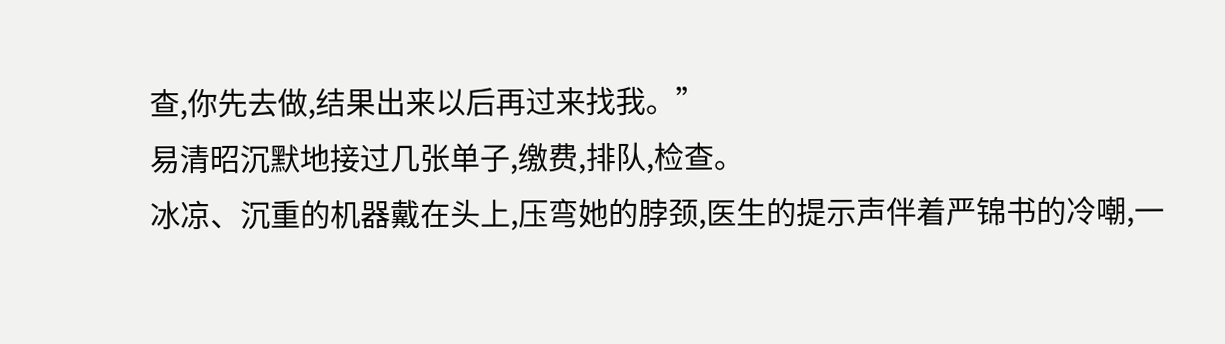查,你先去做,结果出来以后再过来找我。”
易清昭沉默地接过几张单子,缴费,排队,检查。
冰凉、沉重的机器戴在头上,压弯她的脖颈,医生的提示声伴着严锦书的冷嘲,一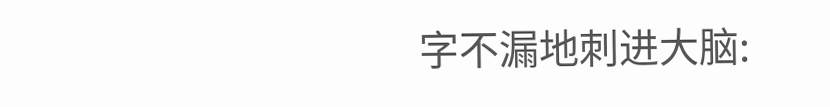字不漏地刺进大脑: